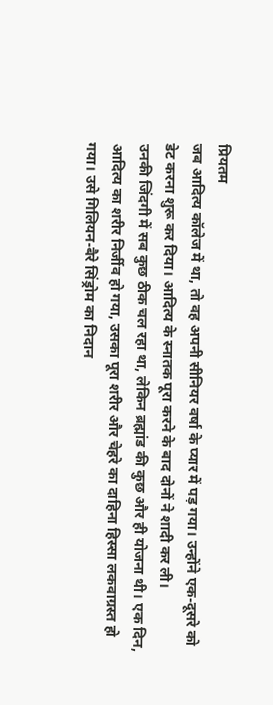प्रियतम
जब आदित्य कॉलेज में था, तो वह अपनी सीनियर वर्षा के प्यार में पड़ गया। उन्होंने एक-दूसरे को डेट करना शुरू कर दिया। आदित्य के स्नातक पूरा करने के बाद दोनों ने शादी कर ली।
उनकी जिंदगी में सब कुछ ठीक चल रहा था, लेकिन ब्रह्मांड की कुछ और ही योजना थी। एक दिन, आदित्य का शरीर निर्जीव हो गया, उसका पूरा शरीर और चेहरे का दाहिना हिस्सा लकवाग्रस्त हो गया। उसे गिलियन-बैरे सिंड्रोम का निदान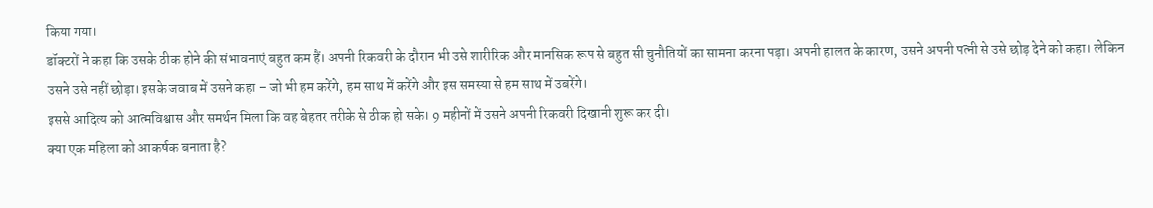किया गया।
डॉक्टरों ने कहा कि उसके ठीक होने की संभावनाएं बहुत कम हैं। अपनी रिकवरी के दौरान भी उसे शारीरिक और मानसिक रूप से बहुत सी चुनौतियों का सामना करना पड़ा। अपनी हालत के कारण, उसने अपनी पत्नी से उसे छोड़ देने को कहा। लेकिन उसने उसे नहीं छोड़ा। इसके जवाब में उसने कहा – जो भी हम करेंगे, हम साथ में करेंगे और इस समस्या से हम साथ में उबरेंगे।
इससे आदित्य को आत्मविश्वास और समर्थन मिला कि वह बेहतर तरीके से ठीक हो सके। 9 महीनों में उसने अपनी रिकवरी दिखानी शुरू कर दी।
क्या एक महिला को आकर्षक बनाता है?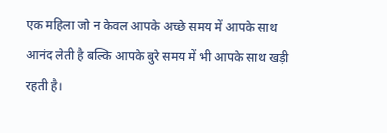एक महिला जो न केवल आपके अच्छे समय में आपके साथ आनंद लेती है बल्कि आपके बुरे समय में भी आपके साथ खड़ी रहती है।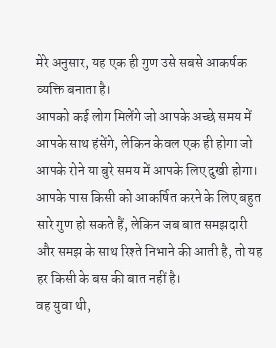मेरे अनुसार, यह एक ही गुण उसे सबसे आकर्षक व्यक्ति बनाता है।
आपको कई लोग मिलेंगे जो आपके अच्छे समय में आपके साथ हंसेंगे, लेकिन केवल एक ही होगा जो आपके रोने या बुरे समय में आपके लिए दुखी होगा।
आपके पास किसी को आकर्षित करने के लिए बहुत सारे गुण हो सकते हैं, लेकिन जब बात समझदारी और समझ के साथ रिश्ते निभाने की आती है, तो यह हर किसी के बस की बात नहीं है।
वह युवा थी,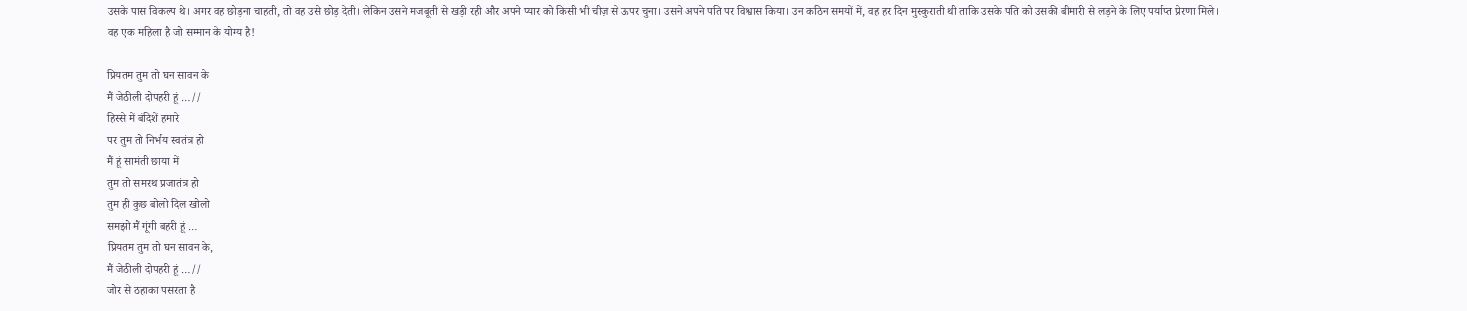उसके पास विकल्प थे। अगर वह छोड़ना चाहती, तो वह उसे छोड़ देती। लेकिन उसने मजबूती से खड़ी रही और अपने प्यार को किसी भी चीज़ से ऊपर चुना। उसने अपने पति पर विश्वास किया। उन कठिन समयों में, वह हर दिन मुस्कुराती थी ताकि उसके पति को उसकी बीमारी से लड़ने के लिए पर्याप्त प्रेरणा मिले।
वह एक महिला है जो सम्मान के योग्य है!

प्रियतम तुम तो घन सावन के
मैं जेठीली दोपहरी हूं …//
हिस्से में बंदिशें हमारे
पर तुम तो निर्भय स्वतंत्र हो
मैं हूं सामंती छाया में
तुम तो समरथ प्रजातंत्र हो
तुम ही कुछ बोलो दिल खोलो
समझो मैं गूंगी बहरी हूं …
प्रियतम तुम तो घन सावन के,
मैं जेठीली दोपहरी हूं …//
जोर से ठहाका पसरता है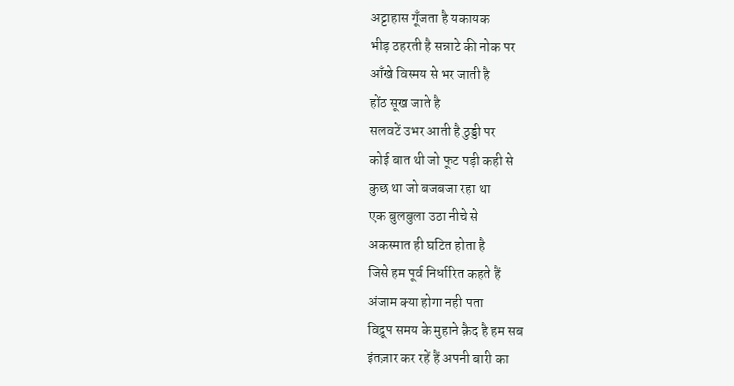अट्टाहास गूँजता है यकायक
भीड़ ठहरती है सन्नाटे की नोक पर
आँखे विस्मय से भर जाती है
होंठ सूख जाते है
सलवटें उभर आती है ठुड्डी पर
कोई बात थी जो फूट पड़ी कही से
कुछ था जो बजबजा रहा था
एक बुलबुला उठा नीचे से
अकस्मात ही घटित होता है
जिसे हम पूर्व निर्धारित कहते हैं
अंजाम क्या होगा नही पता
विद्रूप समय के मुहाने क़ैद है हम सब
इंतज़ार कर रहें हैं अपनी बारी का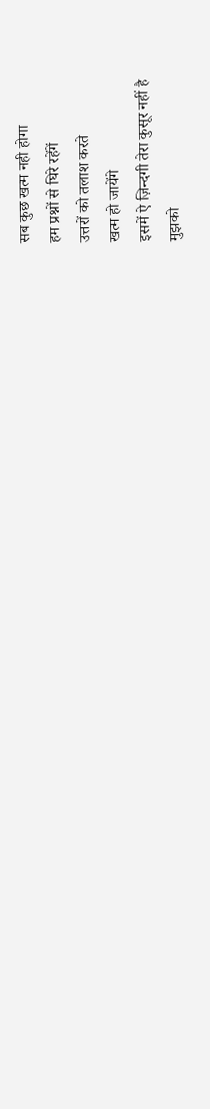सब कुछ खत्म नही होगा
हम प्रश्नों से घिरे रहेंगें
उत्तरों को तलाश करते
खत्म हो जायेंगे
इसमें ऐ ज़िन्दगी तेरा कुसूर नहीं है
मुझको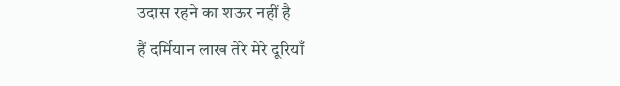उदास रहने का शऊर नहीं है
हैं दर्मियान लाख तेरे मेरे दूरियाँ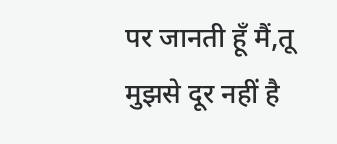पर जानती हूँ मैं,तू मुझसे दूर नहीं है